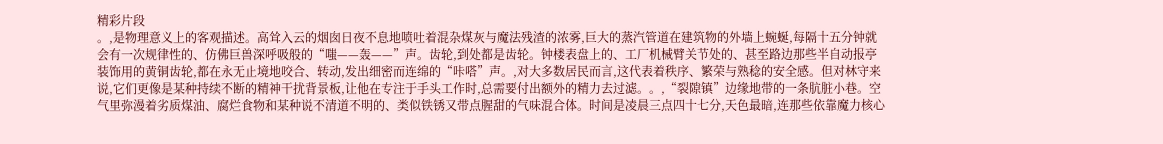精彩片段
。,是物理意义上的客观描述。高耸入云的烟囱日夜不息地喷吐着混杂煤灰与魔法残渣的浓雾,巨大的蒸汽管道在建筑物的外墙上蜿蜒,每隔十五分钟就会有一次规律性的、仿佛巨兽深呼吸般的“嗤——轰——”声。齿轮,到处都是齿轮。钟楼表盘上的、工厂机械臂关节处的、甚至路边那些半自动报亭装饰用的黄铜齿轮,都在永无止境地咬合、转动,发出细密而连绵的“咔嗒”声。,对大多数居民而言,这代表着秩序、繁荣与熟稔的安全感。但对林守来说,它们更像是某种持续不断的精神干扰背景板,让他在专注于手头工作时,总需要付出额外的精力去过滤。。,“裂隙镇”边缘地带的一条肮脏小巷。空气里弥漫着劣质煤油、腐烂食物和某种说不清道不明的、类似铁锈又带点腥甜的气味混合体。时间是凌晨三点四十七分,天色最暗,连那些依靠魔力核心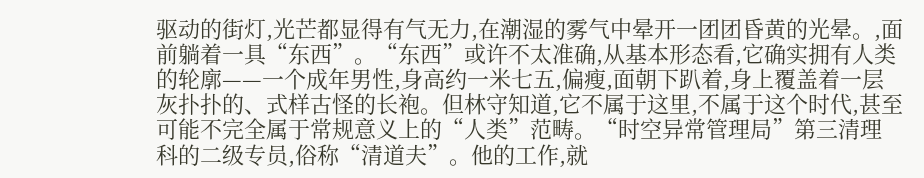驱动的街灯,光芒都显得有气无力,在潮湿的雾气中晕开一团团昏黄的光晕。,面前躺着一具“东西”。“东西”或许不太准确,从基本形态看,它确实拥有人类的轮廓——一个成年男性,身高约一米七五,偏瘦,面朝下趴着,身上覆盖着一层灰扑扑的、式样古怪的长袍。但林守知道,它不属于这里,不属于这个时代,甚至可能不完全属于常规意义上的“人类”范畴。“时空异常管理局”第三清理科的二级专员,俗称“清道夫”。他的工作,就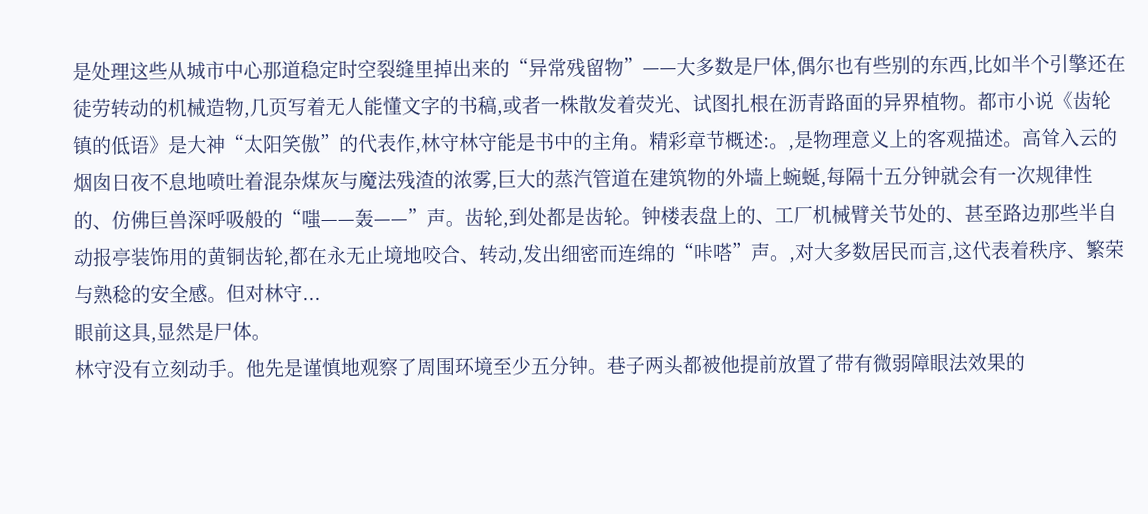是处理这些从城市中心那道稳定时空裂缝里掉出来的“异常残留物”——大多数是尸体,偶尔也有些别的东西,比如半个引擎还在徒劳转动的机械造物,几页写着无人能懂文字的书稿,或者一株散发着荧光、试图扎根在沥青路面的异界植物。都市小说《齿轮镇的低语》是大神“太阳笑傲”的代表作,林守林守能是书中的主角。精彩章节概述:。,是物理意义上的客观描述。高耸入云的烟囱日夜不息地喷吐着混杂煤灰与魔法残渣的浓雾,巨大的蒸汽管道在建筑物的外墙上蜿蜒,每隔十五分钟就会有一次规律性的、仿佛巨兽深呼吸般的“嗤——轰——”声。齿轮,到处都是齿轮。钟楼表盘上的、工厂机械臂关节处的、甚至路边那些半自动报亭装饰用的黄铜齿轮,都在永无止境地咬合、转动,发出细密而连绵的“咔嗒”声。,对大多数居民而言,这代表着秩序、繁荣与熟稔的安全感。但对林守...
眼前这具,显然是尸体。
林守没有立刻动手。他先是谨慎地观察了周围环境至少五分钟。巷子两头都被他提前放置了带有微弱障眼法效果的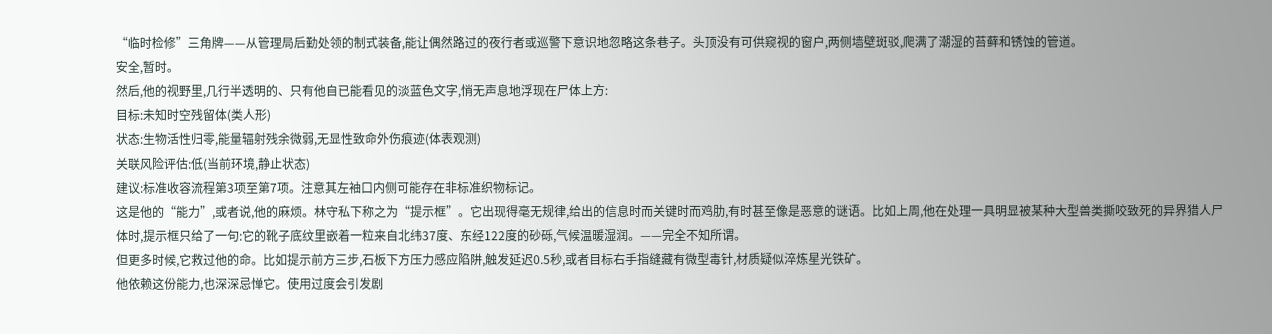“临时检修”三角牌——从管理局后勤处领的制式装备,能让偶然路过的夜行者或巡警下意识地忽略这条巷子。头顶没有可供窥视的窗户,两侧墙壁斑驳,爬满了潮湿的苔藓和锈蚀的管道。
安全,暂时。
然后,他的视野里,几行半透明的、只有他自已能看见的淡蓝色文字,悄无声息地浮现在尸体上方:
目标:未知时空残留体(类人形)
状态:生物活性归零,能量辐射残余微弱,无显性致命外伤痕迹(体表观测)
关联风险评估:低(当前环境,静止状态)
建议:标准收容流程第3项至第7项。注意其左袖口内侧可能存在非标准织物标记。
这是他的“能力”,或者说,他的麻烦。林守私下称之为“提示框”。它出现得毫无规律,给出的信息时而关键时而鸡肋,有时甚至像是恶意的谜语。比如上周,他在处理一具明显被某种大型兽类撕咬致死的异界猎人尸体时,提示框只给了一句:它的靴子底纹里嵌着一粒来自北纬37度、东经122度的砂砾,气候温暖湿润。——完全不知所谓。
但更多时候,它救过他的命。比如提示前方三步,石板下方压力感应陷阱,触发延迟0.5秒,或者目标右手指缝藏有微型毒针,材质疑似淬炼星光铁矿。
他依赖这份能力,也深深忌惮它。使用过度会引发剧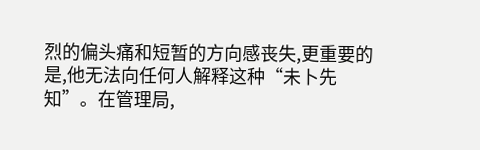烈的偏头痛和短暂的方向感丧失,更重要的是,他无法向任何人解释这种“未卜先知”。在管理局,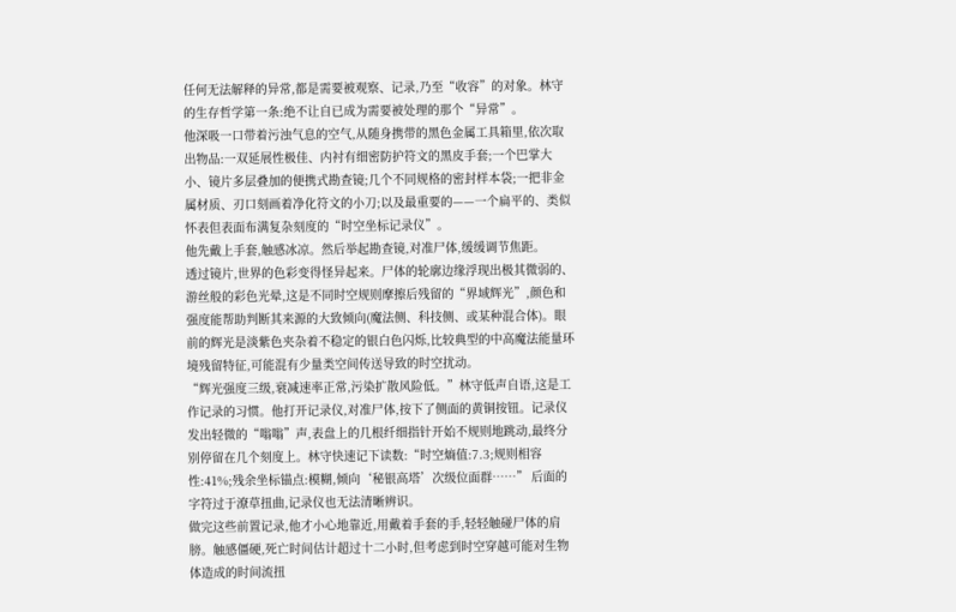任何无法解释的异常,都是需要被观察、记录,乃至“收容”的对象。林守的生存哲学第一条:绝不让自已成为需要被处理的那个“异常”。
他深吸一口带着污浊气息的空气,从随身携带的黑色金属工具箱里,依次取出物品:一双延展性极佳、内衬有细密防护符文的黑皮手套;一个巴掌大小、镜片多层叠加的便携式勘查镜;几个不同规格的密封样本袋;一把非金属材质、刃口刻画着净化符文的小刀;以及最重要的——一个扁平的、类似怀表但表面布满复杂刻度的“时空坐标记录仪”。
他先戴上手套,触感冰凉。然后举起勘查镜,对准尸体,缓缓调节焦距。
透过镜片,世界的色彩变得怪异起来。尸体的轮廓边缘浮现出极其微弱的、游丝般的彩色光晕,这是不同时空规则摩擦后残留的“界域辉光”,颜色和强度能帮助判断其来源的大致倾向(魔法侧、科技侧、或某种混合体)。眼前的辉光是淡紫色夹杂着不稳定的银白色闪烁,比较典型的中高魔法能量环境残留特征,可能混有少量类空间传送导致的时空扰动。
“辉光强度三级,衰减速率正常,污染扩散风险低。”林守低声自语,这是工作记录的习惯。他打开记录仪,对准尸体,按下了侧面的黄铜按钮。记录仪发出轻微的“嗡嗡”声,表盘上的几根纤细指针开始不规则地跳动,最终分别停留在几个刻度上。林守快速记下读数:“时空熵值:7.3;规则相容性:41%;残余坐标锚点:模糊,倾向‘秘银高塔’次级位面群……” 后面的字符过于潦草扭曲,记录仪也无法清晰辨识。
做完这些前置记录,他才小心地靠近,用戴着手套的手,轻轻触碰尸体的肩膀。触感僵硬,死亡时间估计超过十二小时,但考虑到时空穿越可能对生物体造成的时间流扭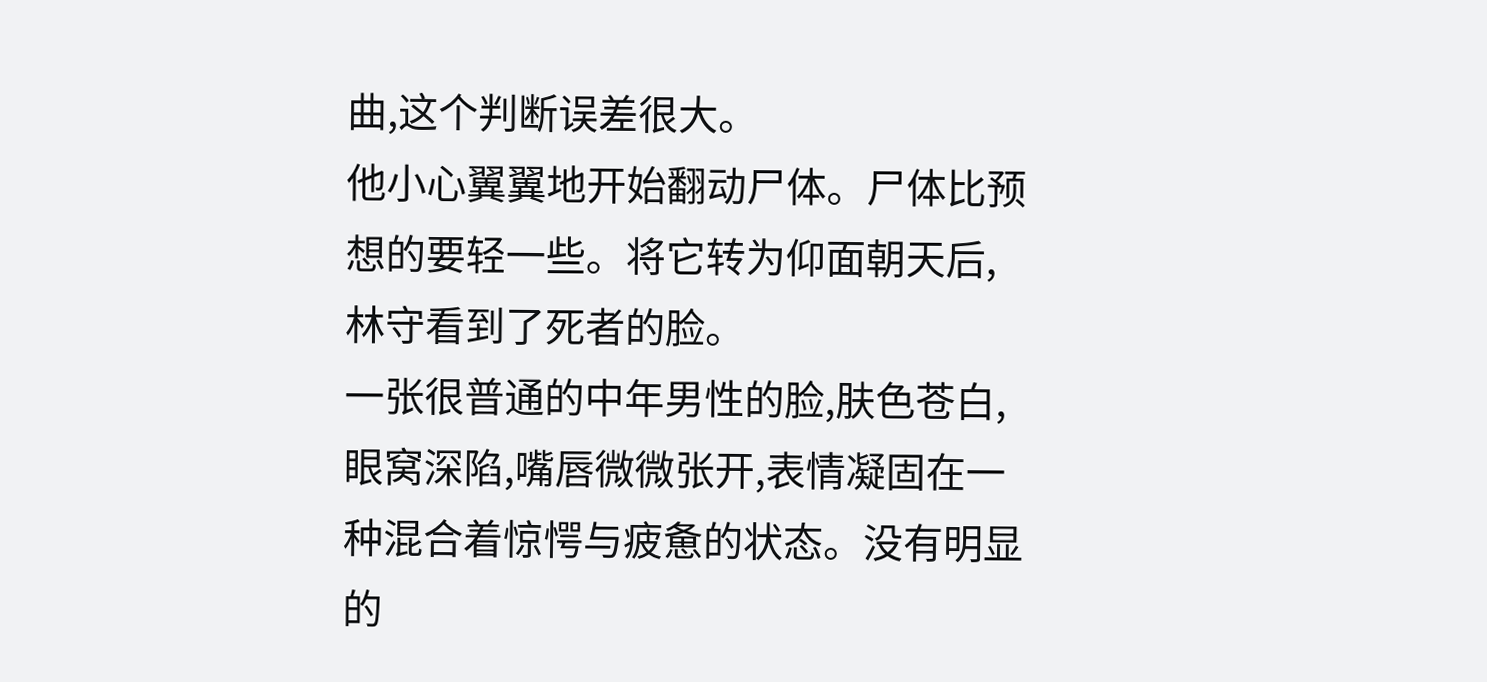曲,这个判断误差很大。
他小心翼翼地开始翻动尸体。尸体比预想的要轻一些。将它转为仰面朝天后,林守看到了死者的脸。
一张很普通的中年男性的脸,肤色苍白,眼窝深陷,嘴唇微微张开,表情凝固在一种混合着惊愕与疲惫的状态。没有明显的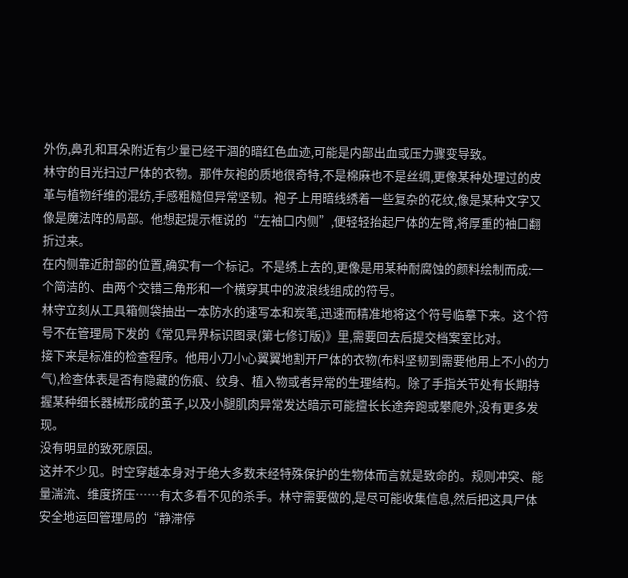外伤,鼻孔和耳朵附近有少量已经干涸的暗红色血迹,可能是内部出血或压力骤变导致。
林守的目光扫过尸体的衣物。那件灰袍的质地很奇特,不是棉麻也不是丝绸,更像某种处理过的皮革与植物纤维的混纺,手感粗糙但异常坚韧。袍子上用暗线绣着一些复杂的花纹,像是某种文字又像是魔法阵的局部。他想起提示框说的“左袖口内侧”,便轻轻抬起尸体的左臂,将厚重的袖口翻折过来。
在内侧靠近肘部的位置,确实有一个标记。不是绣上去的,更像是用某种耐腐蚀的颜料绘制而成:一个简洁的、由两个交错三角形和一个横穿其中的波浪线组成的符号。
林守立刻从工具箱侧袋抽出一本防水的速写本和炭笔,迅速而精准地将这个符号临摹下来。这个符号不在管理局下发的《常见异界标识图录(第七修订版)》里,需要回去后提交档案室比对。
接下来是标准的检查程序。他用小刀小心翼翼地割开尸体的衣物(布料坚韧到需要他用上不小的力气),检查体表是否有隐藏的伤痕、纹身、植入物或者异常的生理结构。除了手指关节处有长期持握某种细长器械形成的茧子,以及小腿肌肉异常发达暗示可能擅长长途奔跑或攀爬外,没有更多发现。
没有明显的致死原因。
这并不少见。时空穿越本身对于绝大多数未经特殊保护的生物体而言就是致命的。规则冲突、能量湍流、维度挤压……有太多看不见的杀手。林守需要做的,是尽可能收集信息,然后把这具尸体安全地运回管理局的“静滞停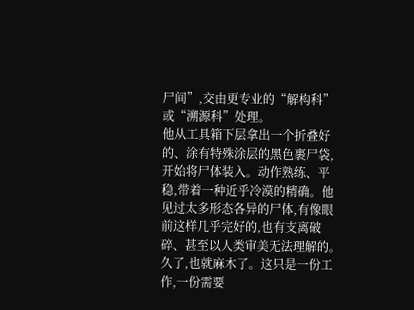尸间”,交由更专业的“解构科”或“溯源科”处理。
他从工具箱下层拿出一个折叠好的、涂有特殊涂层的黑色裹尸袋,开始将尸体装入。动作熟练、平稳,带着一种近乎冷漠的精确。他见过太多形态各异的尸体,有像眼前这样几乎完好的,也有支离破碎、甚至以人类审美无法理解的。久了,也就麻木了。这只是一份工作,一份需要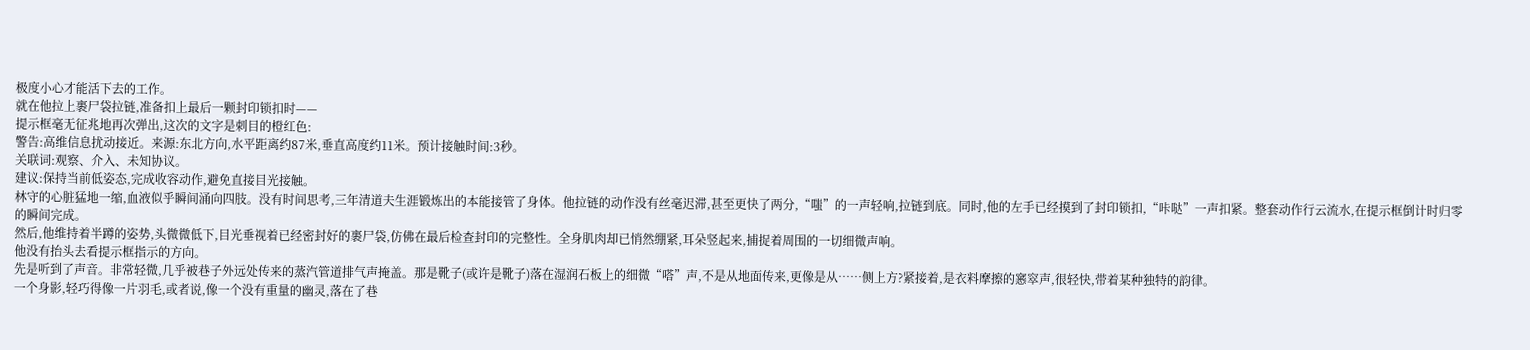极度小心才能活下去的工作。
就在他拉上裹尸袋拉链,准备扣上最后一颗封印锁扣时——
提示框毫无征兆地再次弹出,这次的文字是刺目的橙红色:
警告:高维信息扰动接近。来源:东北方向,水平距离约87米,垂直高度约11米。预计接触时间:3秒。
关联词:观察、介入、未知协议。
建议:保持当前低姿态,完成收容动作,避免直接目光接触。
林守的心脏猛地一缩,血液似乎瞬间涌向四肢。没有时间思考,三年清道夫生涯锻炼出的本能接管了身体。他拉链的动作没有丝毫迟滞,甚至更快了两分,“嗤”的一声轻响,拉链到底。同时,他的左手已经摸到了封印锁扣,“咔哒”一声扣紧。整套动作行云流水,在提示框倒计时归零的瞬间完成。
然后,他维持着半蹲的姿势,头微微低下,目光垂视着已经密封好的裹尸袋,仿佛在最后检查封印的完整性。全身肌肉却已悄然绷紧,耳朵竖起来,捕捉着周围的一切细微声响。
他没有抬头去看提示框指示的方向。
先是听到了声音。非常轻微,几乎被巷子外远处传来的蒸汽管道排气声掩盖。那是靴子(或许是靴子)落在湿润石板上的细微“嗒”声,不是从地面传来,更像是从……侧上方?紧接着,是衣料摩擦的窸窣声,很轻快,带着某种独特的韵律。
一个身影,轻巧得像一片羽毛,或者说,像一个没有重量的幽灵,落在了巷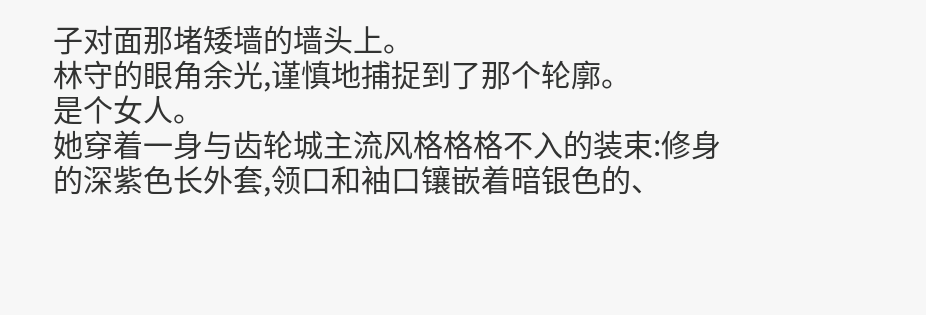子对面那堵矮墙的墙头上。
林守的眼角余光,谨慎地捕捉到了那个轮廓。
是个女人。
她穿着一身与齿轮城主流风格格格不入的装束:修身的深紫色长外套,领口和袖口镶嵌着暗银色的、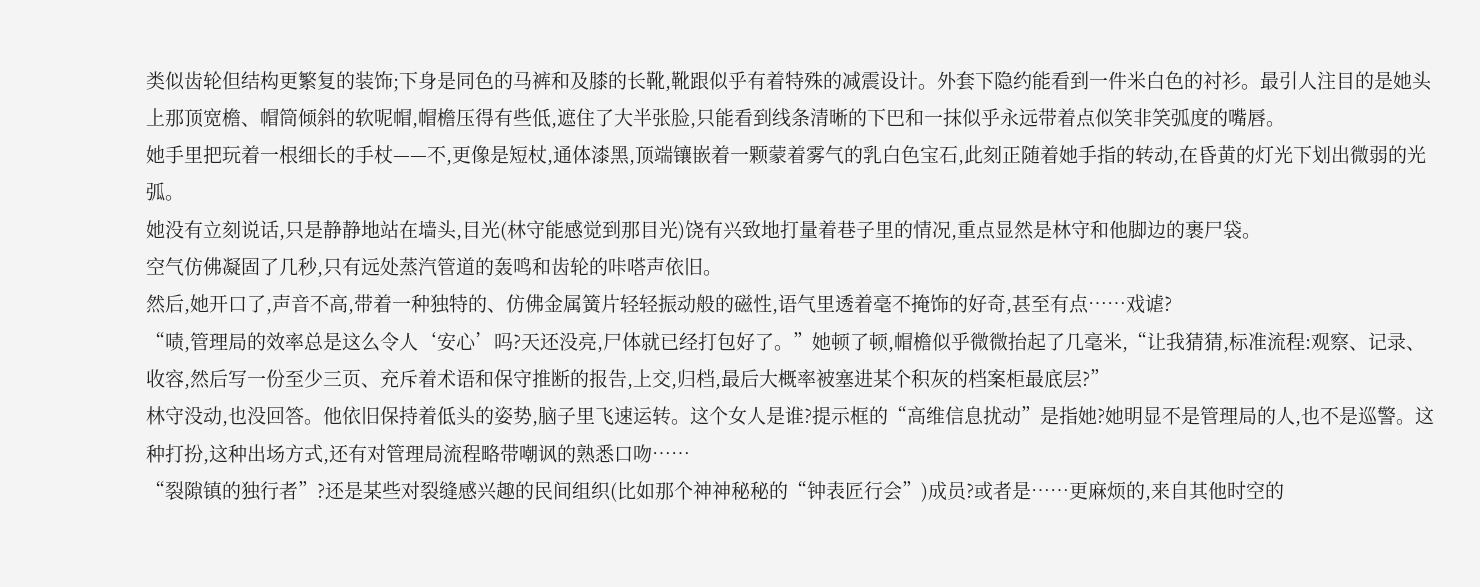类似齿轮但结构更繁复的装饰;下身是同色的马裤和及膝的长靴,靴跟似乎有着特殊的减震设计。外套下隐约能看到一件米白色的衬衫。最引人注目的是她头上那顶宽檐、帽筒倾斜的软呢帽,帽檐压得有些低,遮住了大半张脸,只能看到线条清晰的下巴和一抹似乎永远带着点似笑非笑弧度的嘴唇。
她手里把玩着一根细长的手杖——不,更像是短杖,通体漆黑,顶端镶嵌着一颗蒙着雾气的乳白色宝石,此刻正随着她手指的转动,在昏黄的灯光下划出微弱的光弧。
她没有立刻说话,只是静静地站在墙头,目光(林守能感觉到那目光)饶有兴致地打量着巷子里的情况,重点显然是林守和他脚边的裹尸袋。
空气仿佛凝固了几秒,只有远处蒸汽管道的轰鸣和齿轮的咔嗒声依旧。
然后,她开口了,声音不高,带着一种独特的、仿佛金属簧片轻轻振动般的磁性,语气里透着毫不掩饰的好奇,甚至有点……戏谑?
“啧,管理局的效率总是这么令人‘安心’吗?天还没亮,尸体就已经打包好了。”她顿了顿,帽檐似乎微微抬起了几毫米,“让我猜猜,标准流程:观察、记录、收容,然后写一份至少三页、充斥着术语和保守推断的报告,上交,归档,最后大概率被塞进某个积灰的档案柜最底层?”
林守没动,也没回答。他依旧保持着低头的姿势,脑子里飞速运转。这个女人是谁?提示框的“高维信息扰动”是指她?她明显不是管理局的人,也不是巡警。这种打扮,这种出场方式,还有对管理局流程略带嘲讽的熟悉口吻……
“裂隙镇的独行者”?还是某些对裂缝感兴趣的民间组织(比如那个神神秘秘的“钟表匠行会”)成员?或者是……更麻烦的,来自其他时空的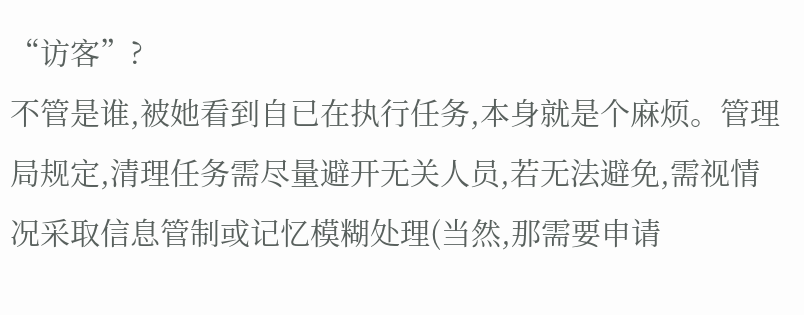“访客”?
不管是谁,被她看到自已在执行任务,本身就是个麻烦。管理局规定,清理任务需尽量避开无关人员,若无法避免,需视情况采取信息管制或记忆模糊处理(当然,那需要申请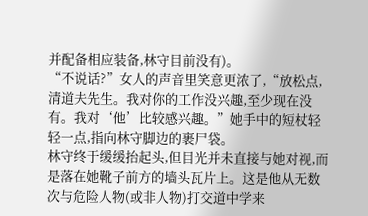并配备相应装备,林守目前没有)。
“不说话?”女人的声音里笑意更浓了,“放松点,清道夫先生。我对你的工作没兴趣,至少现在没有。我对‘他’比较感兴趣。”她手中的短杖轻轻一点,指向林守脚边的裹尸袋。
林守终于缓缓抬起头,但目光并未直接与她对视,而是落在她靴子前方的墙头瓦片上。这是他从无数次与危险人物(或非人物)打交道中学来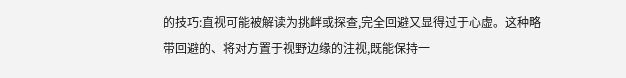的技巧:直视可能被解读为挑衅或探查,完全回避又显得过于心虚。这种略带回避的、将对方置于视野边缘的注视,既能保持一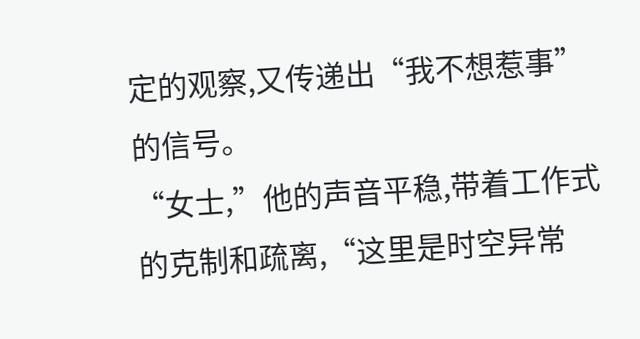定的观察,又传递出“我不想惹事”的信号。
“女士,”他的声音平稳,带着工作式的克制和疏离,“这里是时空异常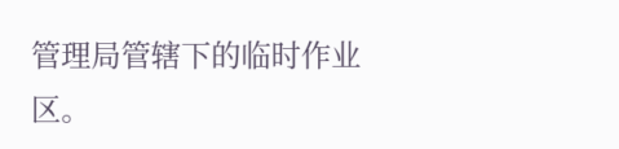管理局管辖下的临时作业区。